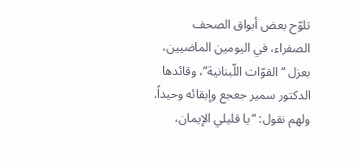تلوّح بعض أبواق الصحف الصفراء، في اليومين الماضيين، بعزل “القوّات اللّبنانية”، وقائدها الدكتور سمير جعجع وإبقائه وحيداً. ولهم نقول: “يا قليلي الإيمان،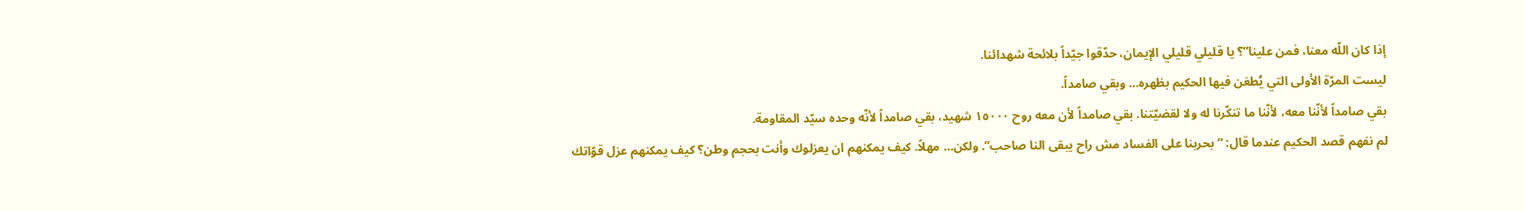إذا كان اللّه معنا، فمن علينا”؟ يا قليلي قليلي الإيمان، حدّقوا جيّداً بلائحة شهدائنا.
ليست المرّة الأولى التي يُطعَن فيها الحكيم بظهره… وبقي صامداً.
بقي صامداً لأنّنا معه، لأنّنا ما تنكّرنا له ولا لقضيّتنا. بقي صامداً لأن معه روح ١٥٠٠٠ شهيد، بقي صامداً لأنّه وحده سيّد المقاومة.
لم نفهم قصد الحكيم عندما قال: “بحربنا على الفساد مش راح يبقى النا صاحب”. ولكن… مهلاً. كيف يمكنهم ان يعزلوك وأنت بحجم وطن؟ كيف يمكنهم عزل قوّاتك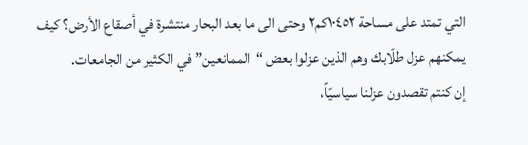التي تمتد على مساحة ١٠٤٥٢كم٢ وحتى الى ما بعد البحار منتشرة في أصقاع الأرض؟ كيف يمكنهم عزل طلّابك وهم الذين عزلوا بعض “الممانعين” في الكثير من الجامعات.
إن كنتم تقصدون عزلنا سياسيّاً،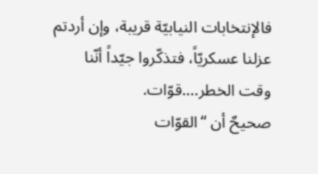فالإنتخابات النيابيّة قريبة، وإن أردتم عزلنا عسكريّاً، فتذكّروا جيّداً أنّنا وقت الخطر….قوّات.
صحيحٌ أن “القوّات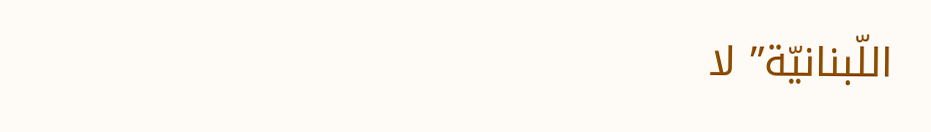اللّبنانيّة” لا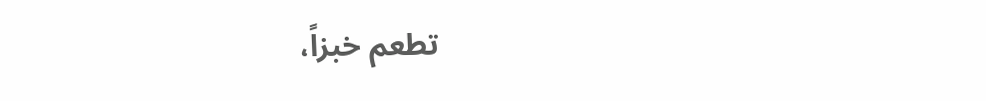تطعم خبزاً،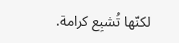لكنّها تُشبِع كرامة.